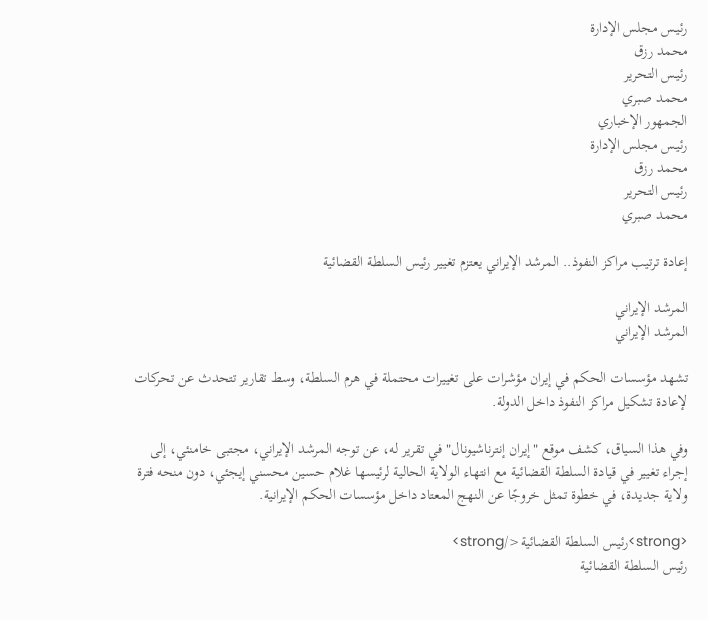رئيـس مجلس الإدارة
محمد رزق
رئيـس التحرير
محمد صبري
الجمهور الإخباري
رئيـس مجلس الإدارة
محمد رزق
رئيـس التحرير
محمد صبري

إعادة ترتيب مراكز النفوذ.. المرشد الإيراني يعتزم تغيير رئيس السلطة القضائية

المرشد الإيراني
المرشد الإيراني

تشهد مؤسسات الحكم في إيران مؤشرات على تغييرات محتملة في هرم السلطة، وسط تقارير تتحدث عن تحركات لإعادة تشكيل مراكز النفوذ داخل الدولة.

وفي هذا السياق، كشف موقع "إيران إنترناشيونال" في تقرير له، عن توجه المرشد الإيراني، مجتبى خامنئي، إلى إجراء تغيير في قيادة السلطة القضائية مع انتهاء الولاية الحالية لرئيسها غلام حسين محسني إيجئي، دون منحه فترة ولاية جديدة، في خطوة تمثل خروجًا عن النهج المعتاد داخل مؤسسات الحكم الإيرانية.

<strong>رئيس السلطة القضائية</strong>
رئيس السلطة القضائية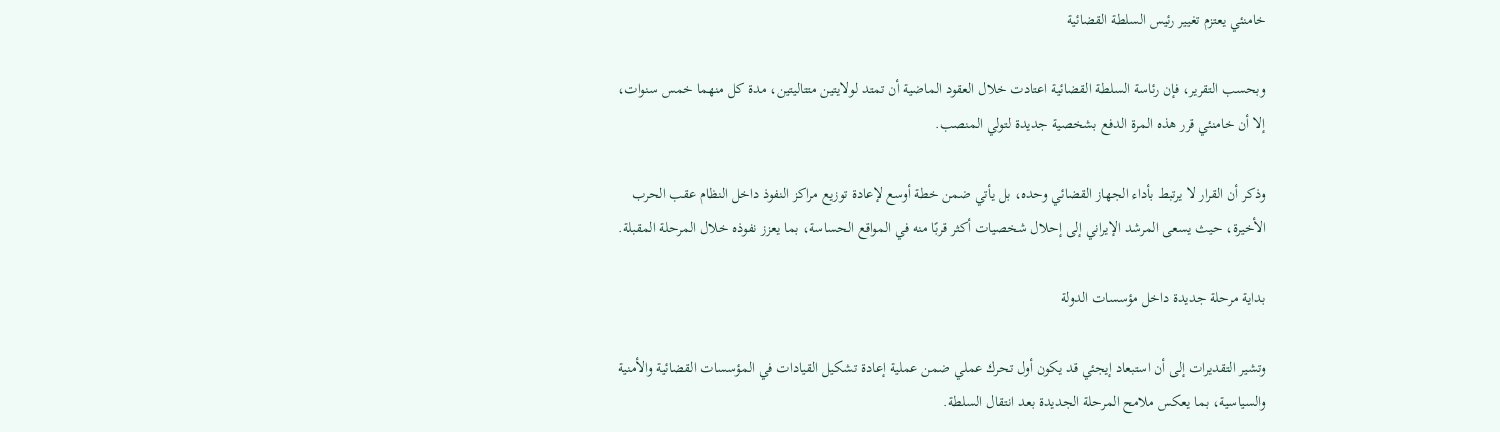خامنئي يعتزم تغيير رئيس السلطة القضائية

وبحسب التقرير، فإن رئاسة السلطة القضائية اعتادت خلال العقود الماضية أن تمتد لولايتين متتاليتين، مدة كل منهما خمس سنوات، إلا أن خامنئي قرر هذه المرة الدفع بشخصية جديدة لتولي المنصب.

وذكر أن القرار لا يرتبط بأداء الجهاز القضائي وحده، بل يأتي ضمن خطة أوسع لإعادة توزيع مراكز النفوذ داخل النظام عقب الحرب الأخيرة، حيث يسعى المرشد الإيراني إلى إحلال شخصيات أكثر قربًا منه في المواقع الحساسة، بما يعزز نفوذه خلال المرحلة المقبلة.

بداية مرحلة جديدة داخل مؤسسات الدولة

وتشير التقديرات إلى أن استبعاد إيجئي قد يكون أول تحرك عملي ضمن عملية إعادة تشكيل القيادات في المؤسسات القضائية والأمنية والسياسية، بما يعكس ملامح المرحلة الجديدة بعد انتقال السلطة.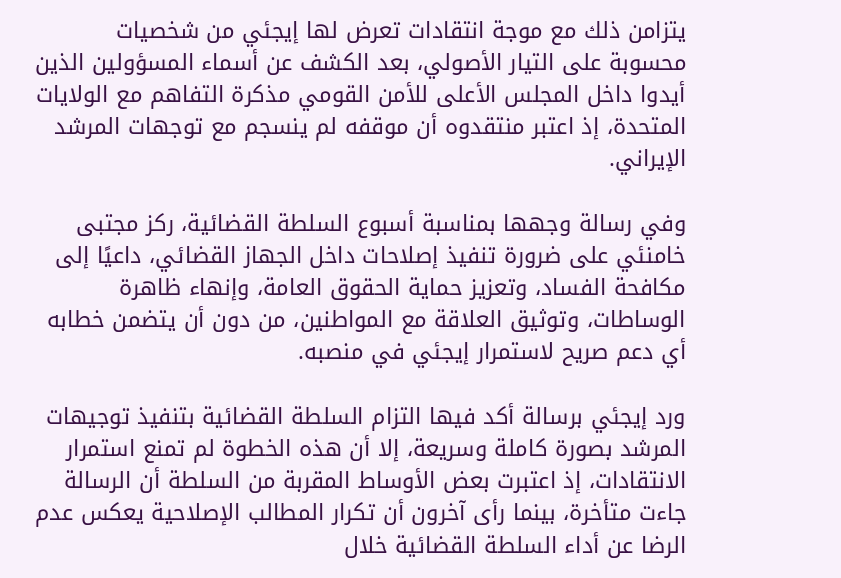يتزامن ذلك مع موجة انتقادات تعرض لها إيجئي من شخصيات محسوبة على التيار الأصولي، بعد الكشف عن أسماء المسؤولين الذين أيدوا داخل المجلس الأعلى للأمن القومي مذكرة التفاهم مع الولايات المتحدة، إذ اعتبر منتقدوه أن موقفه لم ينسجم مع توجهات المرشد الإيراني.

وفي رسالة وجهها بمناسبة أسبوع السلطة القضائية، ركز مجتبى خامنئي على ضرورة تنفيذ إصلاحات داخل الجهاز القضائي، داعيًا إلى مكافحة الفساد، وتعزيز حماية الحقوق العامة، وإنهاء ظاهرة الوساطات، وتوثيق العلاقة مع المواطنين، من دون أن يتضمن خطابه أي دعم صريح لاستمرار إيجئي في منصبه.

ورد إيجئي برسالة أكد فيها التزام السلطة القضائية بتنفيذ توجيهات المرشد بصورة كاملة وسريعة، إلا أن هذه الخطوة لم تمنع استمرار الانتقادات، إذ اعتبرت بعض الأوساط المقربة من السلطة أن الرسالة جاءت متأخرة، بينما رأى آخرون أن تكرار المطالب الإصلاحية يعكس عدم الرضا عن أداء السلطة القضائية خلال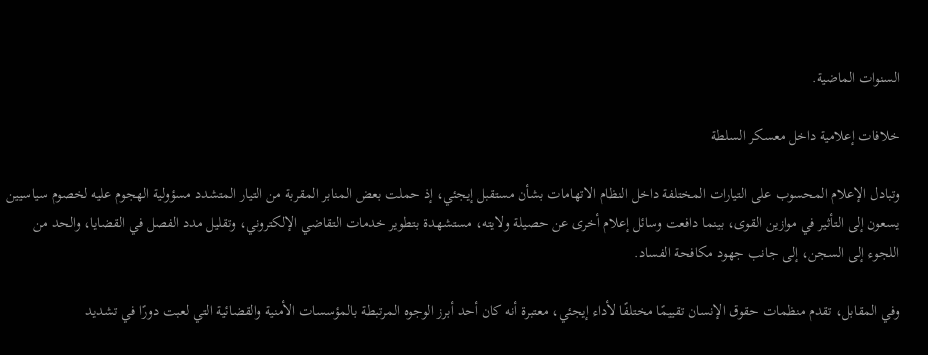السنوات الماضية.

خلافات إعلامية داخل معسكر السلطة

وتبادل الإعلام المحسوب على التيارات المختلفة داخل النظام الاتهامات بشأن مستقبل إيجئي، إذ حملت بعض المنابر المقربة من التيار المتشدد مسؤولية الهجوم عليه لخصوم سياسيين يسعون إلى التأثير في موازين القوى، بينما دافعت وسائل إعلام أخرى عن حصيلة ولايته، مستشهدة بتطوير خدمات التقاضي الإلكتروني، وتقليل مدد الفصل في القضايا، والحد من اللجوء إلى السجن، إلى جانب جهود مكافحة الفساد.

وفي المقابل، تقدم منظمات حقوق الإنسان تقييمًا مختلفًا لأداء إيجئي، معتبرة أنه كان أحد أبرز الوجوه المرتبطة بالمؤسسات الأمنية والقضائية التي لعبت دورًا في تشديد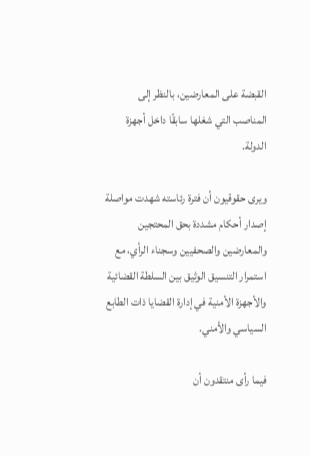القبضة على المعارضين، بالنظر إلى المناصب التي شغلها سابقًا داخل أجهزة الدولة.

ويرى حقوقيون أن فترة رئاسته شهدت مواصلة إصدار أحكام مشددة بحق المحتجين والمعارضين والصحفيين وسجناء الرأي، مع استمرار التنسيق الوثيق بين السلطة القضائية والأجهزة الأمنية في إدارة القضايا ذات الطابع السياسي والأمني.

فيما رأى منتقدون أن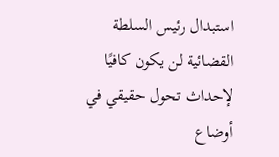استبدال رئيس السلطة القضائية لن يكون كافيًا لإحداث تحول حقيقي في أوضاع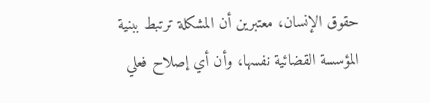حقوق الإنسان، معتبرين أن المشكلة ترتبط ببنية المؤسسة القضائية نفسها، وأن أي إصلاح فعلي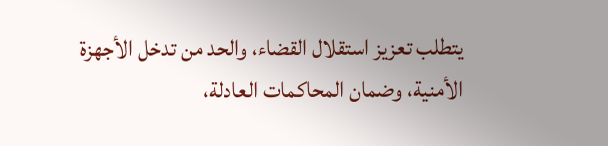يتطلب تعزيز استقلال القضاء، والحد من تدخل الأجهزة الأمنية، وضمان المحاكمات العادلة،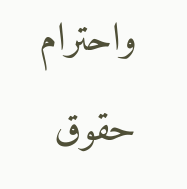واحترام حقوق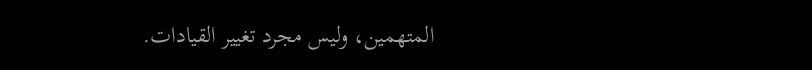المتهمين، وليس مجرد تغيير القيادات.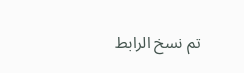تم نسخ الرابط